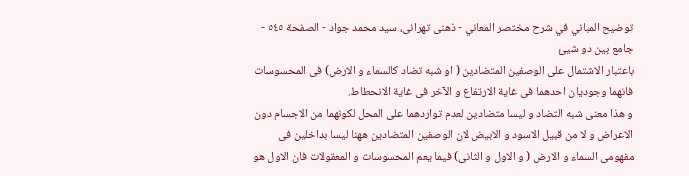توضيح المباني في شرح مختصر المعاني - ذهنی تهرانی، سید محمد جواد - الصفحة ٥٤٥ - جامع بين دو شيئ
باعتبار الاشتمال على الوصفين المتضادين ( او شبه تضاد كالسماء و الارض) فى المحسوسات فانهما وجوديان احدهما فى غاية الارتفاع و الآخر فى غاية الانحطاط.
و هذا معنى شبه التضاد و ليسا متضادين لعدم تواردهما على المحل لكونهما من الاجسام دون الاعراض و لا من قبيل الاسود و الابيض لان الوصفين المتضادين ههنا ليسا بداخلين فى مفهومى السماء و الارض ( و الاول و الثانى) فيما يعم المحسوسات و المعقولات فان الاول هو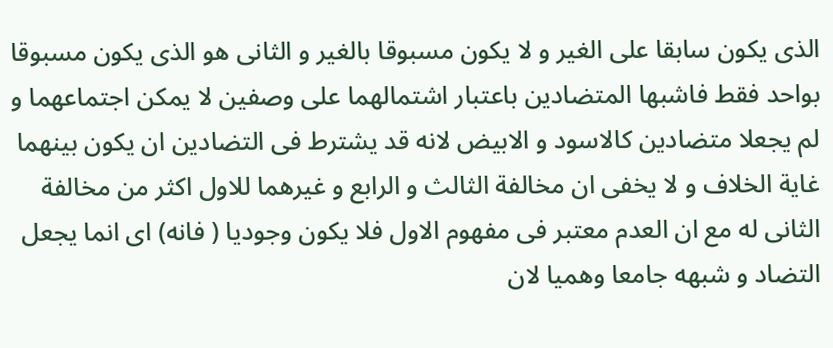الذى يكون سابقا على الغير و لا يكون مسبوقا بالغير و الثانى هو الذى يكون مسبوقا بواحد فقط فاشبها المتضادين باعتبار اشتمالهما على وصفين لا يمكن اجتماعهما و لم يجعلا متضادين كالاسود و الابيض لانه قد يشترط فى التضادين ان يكون بينهما غاية الخلاف و لا يخفى ان مخالفة الثالث و الرابع و غيرهما للاول اكثر من مخالفة الثانى له مع ان العدم معتبر فى مفهوم الاول فلا يكون وجوديا ( فانه) اى انما يجعل التضاد و شبهه جامعا وهميا لان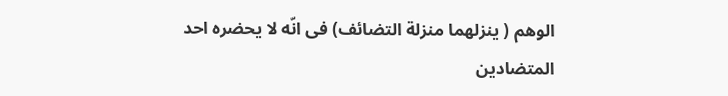الوهم ( ينزلهما منزلة التضائف) فى انّه لا يحضره احد المتضادين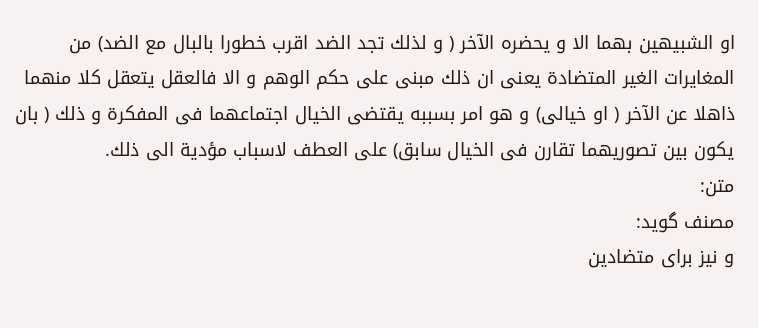او الشبيهين بهما الا و يحضره الآخر ( و لذلك تجد الضد اقرب خطورا بالبال مع الضد) من المغايرات الغير المتضادة يعنى ان ذلك مبنى على حكم الوهم و الا فالعقل يتعقل كلا منهما ذاهلا عن الآخر ( او خيالى) و هو امر بسببه يقتضى الخيال اجتماعهما فى المفكرة و ذلك ( بان يكون بين تصوريهما تقارن فى الخيال سابق) على العطف لاسباب مؤدية الى ذلك.
متن:
مصنف گويد:
و نيز براى متضادين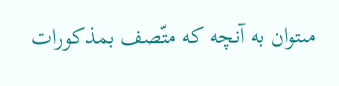مىتوان به آنچه كه متّصف بمذكورات